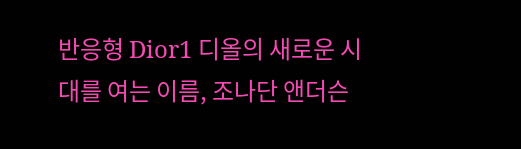반응형 Dior1 디올의 새로운 시대를 여는 이름, 조나단 앤더슨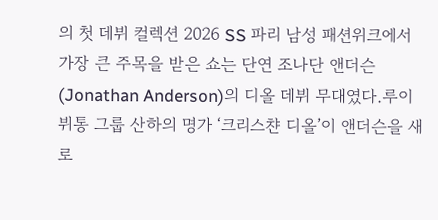의 첫 데뷔 컬렉션 2026 SS 파리 남성 패션위크에서 가장 큰 주목을 받은 쇼는 단연 조나단 앤더슨(Jonathan Anderson)의 디올 데뷔 무대였다.루이 뷔통 그룹 산하의 명가 ‘크리스챤 디올’이 앤더슨을 새로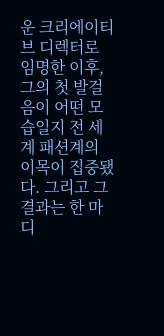운 크리에이티브 디렉터로 임명한 이후, 그의 첫 발걸음이 어떤 모습일지 전 세계 패션계의 이목이 집중됐다. 그리고 그 결과는 한 마디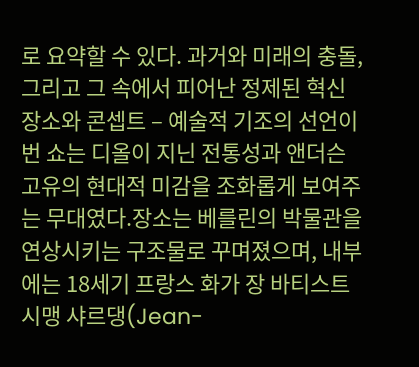로 요약할 수 있다. 과거와 미래의 충돌, 그리고 그 속에서 피어난 정제된 혁신 장소와 콘셉트 – 예술적 기조의 선언이번 쇼는 디올이 지닌 전통성과 앤더슨 고유의 현대적 미감을 조화롭게 보여주는 무대였다.장소는 베를린의 박물관을 연상시키는 구조물로 꾸며졌으며, 내부에는 18세기 프랑스 화가 장 바티스트 시맹 샤르댕(Jean-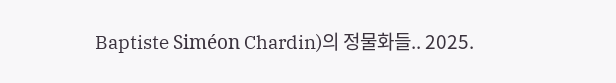Baptiste Siméon Chardin)의 정물화들.. 2025.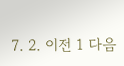7. 2. 이전 1 다음